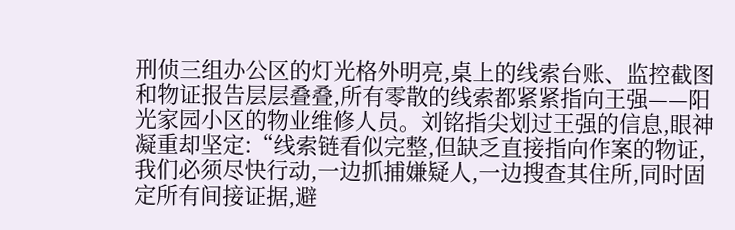刑侦三组办公区的灯光格外明亮,桌上的线索台账、监控截图和物证报告层层叠叠,所有零散的线索都紧紧指向王强——阳光家园小区的物业维修人员。刘铭指尖划过王强的信息,眼神凝重却坚定:“线索链看似完整,但缺乏直接指向作案的物证,我们必须尽快行动,一边抓捕嫌疑人,一边搜查其住所,同时固定所有间接证据,避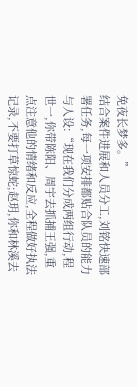免夜长梦多。”
结合案件进展和人员分工,刘铭快速部署任务,每一项安排都贴合队员的能力与人设:“现在我们分成两组行动,程世一,你带陈阳、周宇去抓捕王强,重点注意他的情绪和反应,全程做好执法记录,不要打草惊蛇;赵玥,你和林溪去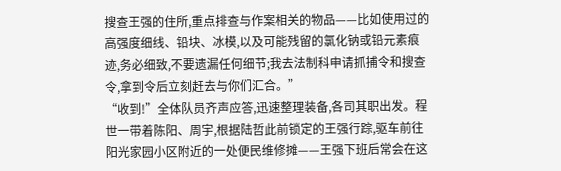搜查王强的住所,重点排查与作案相关的物品——比如使用过的高强度细线、铅块、冰模,以及可能残留的氯化钠或铅元素痕迹,务必细致,不要遗漏任何细节;我去法制科申请抓捕令和搜查令,拿到令后立刻赶去与你们汇合。”
“收到!”全体队员齐声应答,迅速整理装备,各司其职出发。程世一带着陈阳、周宇,根据陆哲此前锁定的王强行踪,驱车前往阳光家园小区附近的一处便民维修摊——王强下班后常会在这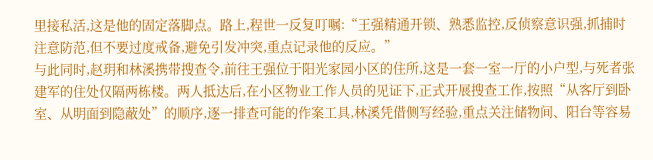里接私活,这是他的固定落脚点。路上,程世一反复叮嘱:“王强精通开锁、熟悉监控,反侦察意识强,抓捕时注意防范,但不要过度戒备,避免引发冲突,重点记录他的反应。”
与此同时,赵玥和林溪携带搜查令,前往王强位于阳光家园小区的住所,这是一套一室一厅的小户型,与死者张建军的住处仅隔两栋楼。两人抵达后,在小区物业工作人员的见证下,正式开展搜查工作,按照“从客厅到卧室、从明面到隐蔽处”的顺序,逐一排查可能的作案工具,林溪凭借侧写经验,重点关注储物间、阳台等容易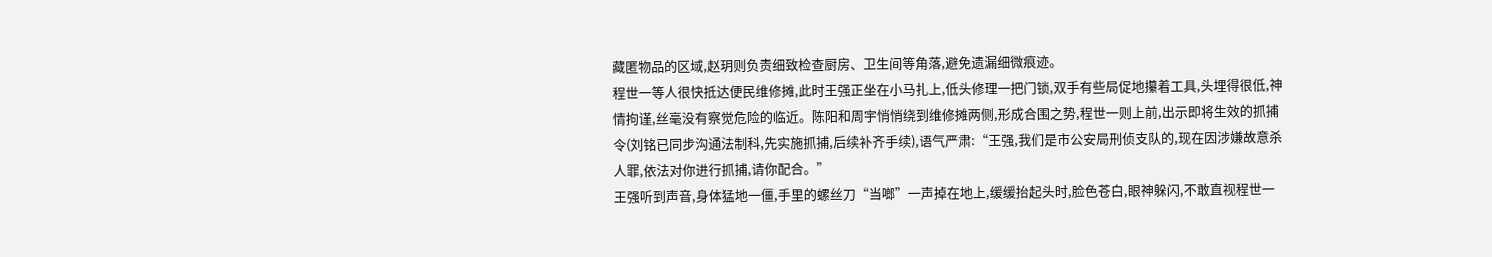藏匿物品的区域,赵玥则负责细致检查厨房、卫生间等角落,避免遗漏细微痕迹。
程世一等人很快抵达便民维修摊,此时王强正坐在小马扎上,低头修理一把门锁,双手有些局促地攥着工具,头埋得很低,神情拘谨,丝毫没有察觉危险的临近。陈阳和周宇悄悄绕到维修摊两侧,形成合围之势,程世一则上前,出示即将生效的抓捕令(刘铭已同步沟通法制科,先实施抓捕,后续补齐手续),语气严肃:“王强,我们是市公安局刑侦支队的,现在因涉嫌故意杀人罪,依法对你进行抓捕,请你配合。”
王强听到声音,身体猛地一僵,手里的螺丝刀“当啷”一声掉在地上,缓缓抬起头时,脸色苍白,眼神躲闪,不敢直视程世一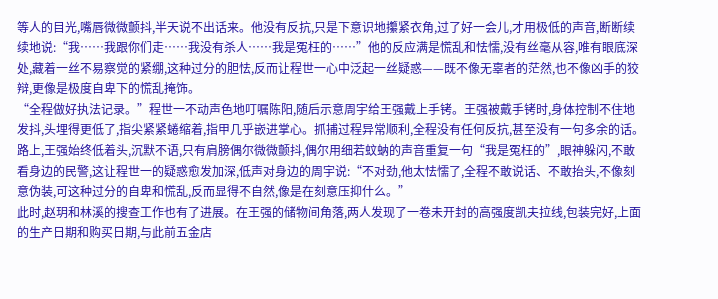等人的目光,嘴唇微微颤抖,半天说不出话来。他没有反抗,只是下意识地攥紧衣角,过了好一会儿,才用极低的声音,断断续续地说:“我……我跟你们走……我没有杀人……我是冤枉的……”他的反应满是慌乱和怯懦,没有丝毫从容,唯有眼底深处,藏着一丝不易察觉的紧绷,这种过分的胆怯,反而让程世一心中泛起一丝疑惑——既不像无辜者的茫然,也不像凶手的狡辩,更像是极度自卑下的慌乱掩饰。
“全程做好执法记录。”程世一不动声色地叮嘱陈阳,随后示意周宇给王强戴上手铐。王强被戴手铐时,身体控制不住地发抖,头埋得更低了,指尖紧紧蜷缩着,指甲几乎嵌进掌心。抓捕过程异常顺利,全程没有任何反抗,甚至没有一句多余的话。路上,王强始终低着头,沉默不语,只有肩膀偶尔微微颤抖,偶尔用细若蚊蚋的声音重复一句“我是冤枉的”,眼神躲闪,不敢看身边的民警,这让程世一的疑惑愈发加深,低声对身边的周宇说:“不对劲,他太怯懦了,全程不敢说话、不敢抬头,不像刻意伪装,可这种过分的自卑和慌乱,反而显得不自然,像是在刻意压抑什么。”
此时,赵玥和林溪的搜查工作也有了进展。在王强的储物间角落,两人发现了一卷未开封的高强度凯夫拉线,包装完好,上面的生产日期和购买日期,与此前五金店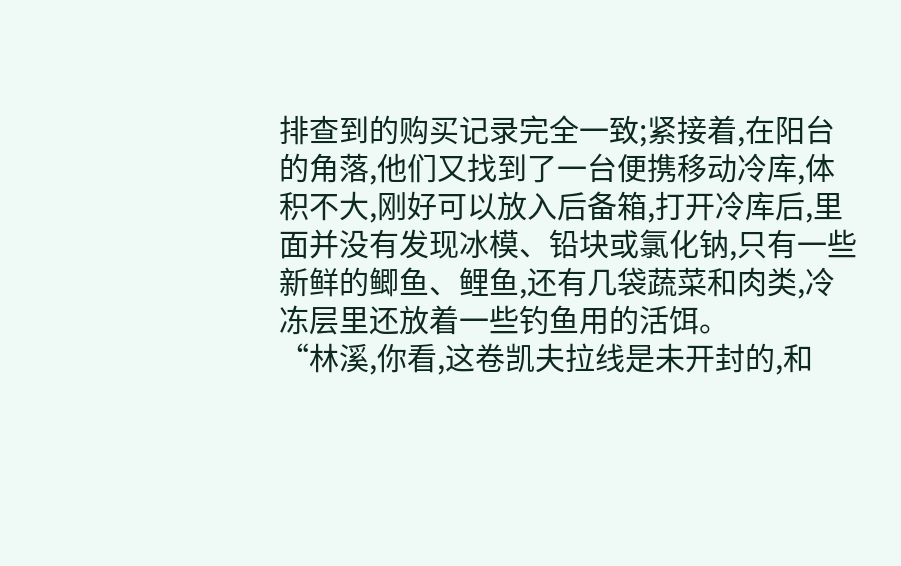排查到的购买记录完全一致;紧接着,在阳台的角落,他们又找到了一台便携移动冷库,体积不大,刚好可以放入后备箱,打开冷库后,里面并没有发现冰模、铅块或氯化钠,只有一些新鲜的鲫鱼、鲤鱼,还有几袋蔬菜和肉类,冷冻层里还放着一些钓鱼用的活饵。
“林溪,你看,这卷凯夫拉线是未开封的,和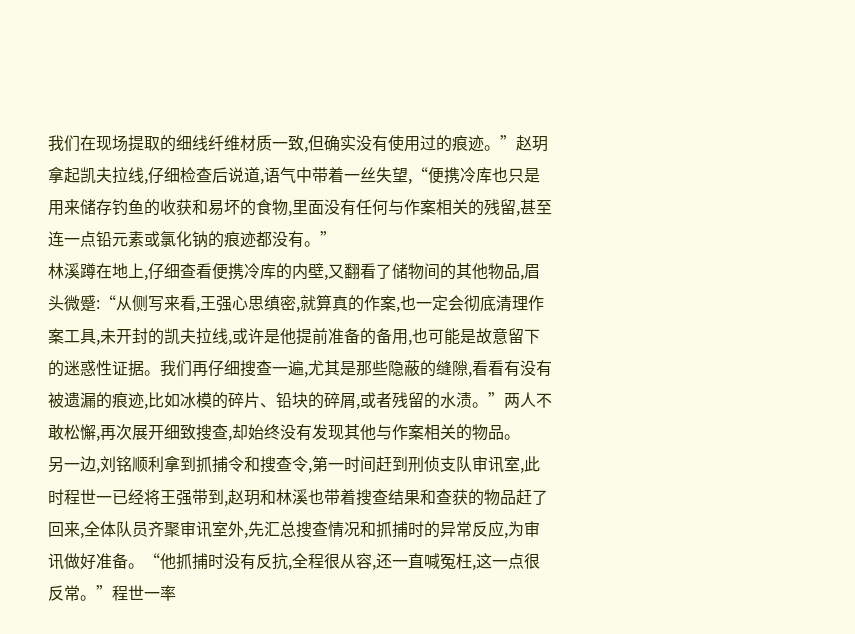我们在现场提取的细线纤维材质一致,但确实没有使用过的痕迹。”赵玥拿起凯夫拉线,仔细检查后说道,语气中带着一丝失望,“便携冷库也只是用来储存钓鱼的收获和易坏的食物,里面没有任何与作案相关的残留,甚至连一点铅元素或氯化钠的痕迹都没有。”
林溪蹲在地上,仔细查看便携冷库的内壁,又翻看了储物间的其他物品,眉头微蹙:“从侧写来看,王强心思缜密,就算真的作案,也一定会彻底清理作案工具,未开封的凯夫拉线,或许是他提前准备的备用,也可能是故意留下的迷惑性证据。我们再仔细搜查一遍,尤其是那些隐蔽的缝隙,看看有没有被遗漏的痕迹,比如冰模的碎片、铅块的碎屑,或者残留的水渍。”两人不敢松懈,再次展开细致搜查,却始终没有发现其他与作案相关的物品。
另一边,刘铭顺利拿到抓捕令和搜查令,第一时间赶到刑侦支队审讯室,此时程世一已经将王强带到,赵玥和林溪也带着搜查结果和查获的物品赶了回来,全体队员齐聚审讯室外,先汇总搜查情况和抓捕时的异常反应,为审讯做好准备。“他抓捕时没有反抗,全程很从容,还一直喊冤枉,这一点很反常。”程世一率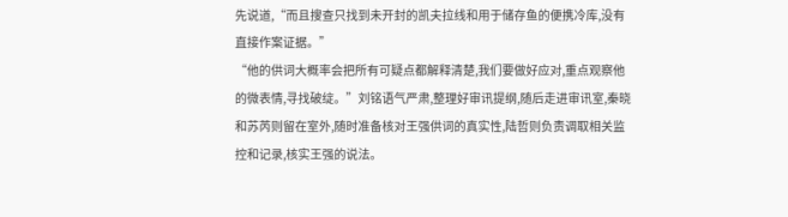先说道,“而且搜查只找到未开封的凯夫拉线和用于储存鱼的便携冷库,没有直接作案证据。”
“他的供词大概率会把所有可疑点都解释清楚,我们要做好应对,重点观察他的微表情,寻找破绽。”刘铭语气严肃,整理好审讯提纲,随后走进审讯室,秦晓和苏芮则留在室外,随时准备核对王强供词的真实性,陆哲则负责调取相关监控和记录,核实王强的说法。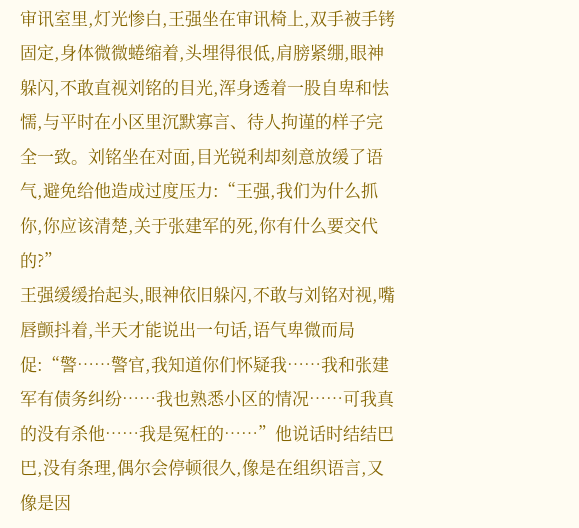审讯室里,灯光惨白,王强坐在审讯椅上,双手被手铐固定,身体微微蜷缩着,头埋得很低,肩膀紧绷,眼神躲闪,不敢直视刘铭的目光,浑身透着一股自卑和怯懦,与平时在小区里沉默寡言、待人拘谨的样子完全一致。刘铭坐在对面,目光锐利却刻意放缓了语气,避免给他造成过度压力:“王强,我们为什么抓你,你应该清楚,关于张建军的死,你有什么要交代的?”
王强缓缓抬起头,眼神依旧躲闪,不敢与刘铭对视,嘴唇颤抖着,半天才能说出一句话,语气卑微而局促:“警……警官,我知道你们怀疑我……我和张建军有债务纠纷……我也熟悉小区的情况……可我真的没有杀他……我是冤枉的……”他说话时结结巴巴,没有条理,偶尔会停顿很久,像是在组织语言,又像是因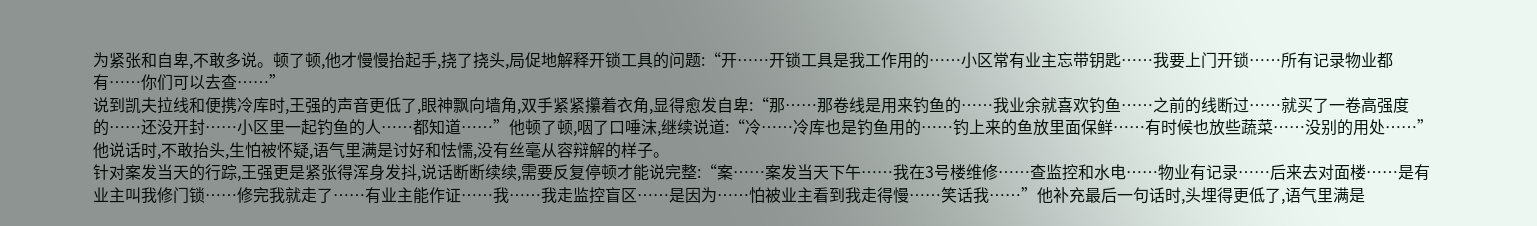为紧张和自卑,不敢多说。顿了顿,他才慢慢抬起手,挠了挠头,局促地解释开锁工具的问题:“开……开锁工具是我工作用的……小区常有业主忘带钥匙……我要上门开锁……所有记录物业都有……你们可以去查……”
说到凯夫拉线和便携冷库时,王强的声音更低了,眼神飘向墙角,双手紧紧攥着衣角,显得愈发自卑:“那……那卷线是用来钓鱼的……我业余就喜欢钓鱼……之前的线断过……就买了一卷高强度的……还没开封……小区里一起钓鱼的人……都知道……”他顿了顿,咽了口唾沫,继续说道:“冷……冷库也是钓鱼用的……钓上来的鱼放里面保鲜……有时候也放些蔬菜……没别的用处……”他说话时,不敢抬头,生怕被怀疑,语气里满是讨好和怯懦,没有丝毫从容辩解的样子。
针对案发当天的行踪,王强更是紧张得浑身发抖,说话断断续续,需要反复停顿才能说完整:“案……案发当天下午……我在3号楼维修……查监控和水电……物业有记录……后来去对面楼……是有业主叫我修门锁……修完我就走了……有业主能作证……我……我走监控盲区……是因为……怕被业主看到我走得慢……笑话我……”他补充最后一句话时,头埋得更低了,语气里满是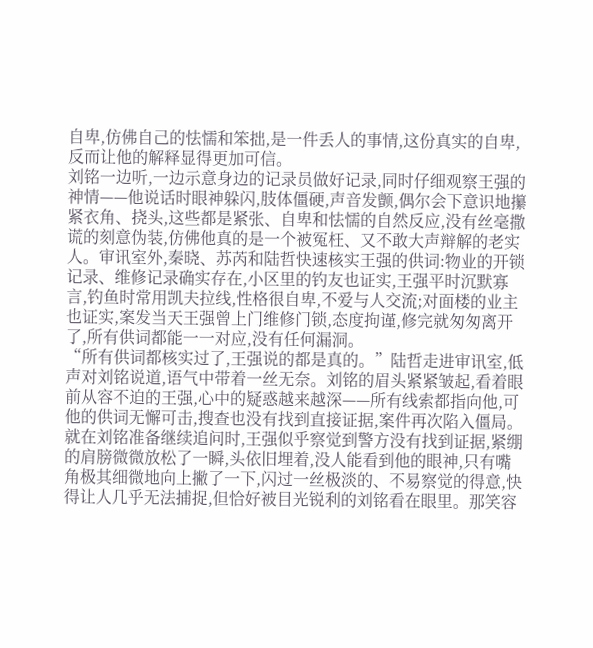自卑,仿佛自己的怯懦和笨拙,是一件丢人的事情,这份真实的自卑,反而让他的解释显得更加可信。
刘铭一边听,一边示意身边的记录员做好记录,同时仔细观察王强的神情——他说话时眼神躲闪,肢体僵硬,声音发颤,偶尔会下意识地攥紧衣角、挠头,这些都是紧张、自卑和怯懦的自然反应,没有丝毫撒谎的刻意伪装,仿佛他真的是一个被冤枉、又不敢大声辩解的老实人。审讯室外,秦晓、苏芮和陆哲快速核实王强的供词:物业的开锁记录、维修记录确实存在,小区里的钓友也证实,王强平时沉默寡言,钓鱼时常用凯夫拉线,性格很自卑,不爱与人交流;对面楼的业主也证实,案发当天王强曾上门维修门锁,态度拘谨,修完就匆匆离开了,所有供词都能一一对应,没有任何漏洞。
“所有供词都核实过了,王强说的都是真的。”陆哲走进审讯室,低声对刘铭说道,语气中带着一丝无奈。刘铭的眉头紧紧皱起,看着眼前从容不迫的王强,心中的疑惑越来越深——所有线索都指向他,可他的供词无懈可击,搜查也没有找到直接证据,案件再次陷入僵局。
就在刘铭准备继续追问时,王强似乎察觉到警方没有找到证据,紧绷的肩膀微微放松了一瞬,头依旧埋着,没人能看到他的眼神,只有嘴角极其细微地向上撇了一下,闪过一丝极淡的、不易察觉的得意,快得让人几乎无法捕捉,但恰好被目光锐利的刘铭看在眼里。那笑容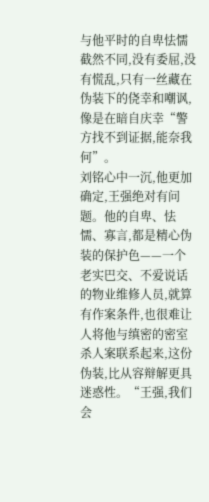与他平时的自卑怯懦截然不同,没有委屈,没有慌乱,只有一丝藏在伪装下的侥幸和嘲讽,像是在暗自庆幸“警方找不到证据,能奈我何”。
刘铭心中一沉,他更加确定,王强绝对有问题。他的自卑、怯懦、寡言,都是精心伪装的保护色——一个老实巴交、不爱说话的物业维修人员,就算有作案条件,也很难让人将他与缜密的密室杀人案联系起来,这份伪装,比从容辩解更具迷惑性。“王强,我们会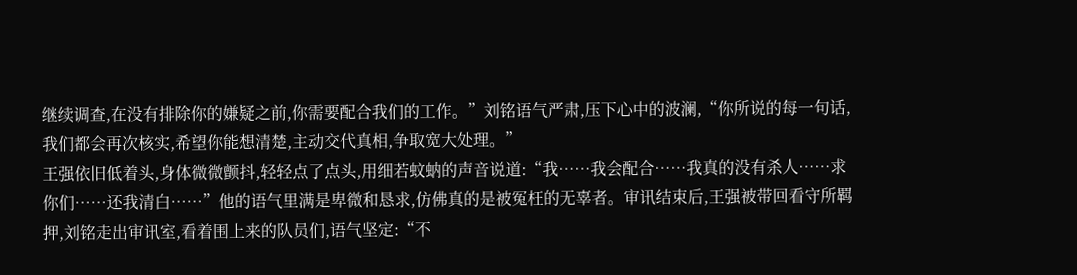继续调查,在没有排除你的嫌疑之前,你需要配合我们的工作。”刘铭语气严肃,压下心中的波澜,“你所说的每一句话,我们都会再次核实,希望你能想清楚,主动交代真相,争取宽大处理。”
王强依旧低着头,身体微微颤抖,轻轻点了点头,用细若蚊蚋的声音说道:“我……我会配合……我真的没有杀人……求你们……还我清白……”他的语气里满是卑微和恳求,仿佛真的是被冤枉的无辜者。审讯结束后,王强被带回看守所羁押,刘铭走出审讯室,看着围上来的队员们,语气坚定:“不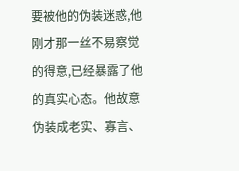要被他的伪装迷惑,他刚才那一丝不易察觉的得意,已经暴露了他的真实心态。他故意伪装成老实、寡言、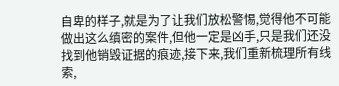自卑的样子,就是为了让我们放松警惕,觉得他不可能做出这么缜密的案件,但他一定是凶手,只是我们还没找到他销毁证据的痕迹,接下来,我们重新梳理所有线索,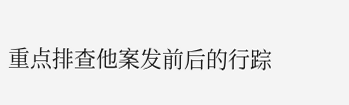重点排查他案发前后的行踪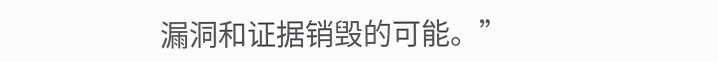漏洞和证据销毁的可能。”